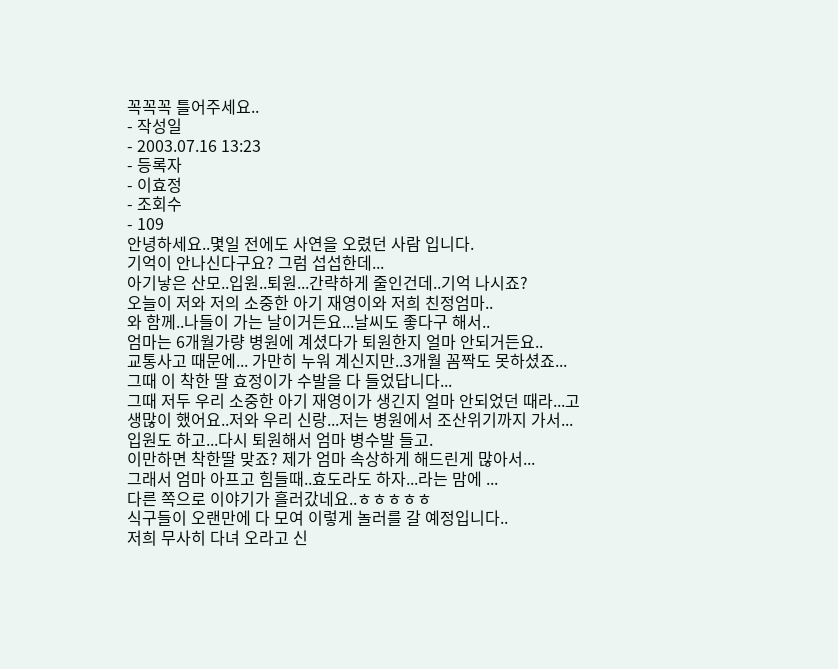꼭꼭꼭 틀어주세요..
- 작성일
- 2003.07.16 13:23
- 등록자
- 이효정
- 조회수
- 109
안녕하세요..몇일 전에도 사연을 오렸던 사람 입니다.
기억이 안나신다구요? 그럼 섭섭한데...
아기낳은 산모..입원..퇴원...간략하게 줄인건데..기억 나시죠?
오늘이 저와 저의 소중한 아기 재영이와 저희 친정엄마..
와 함께..나들이 가는 날이거든요...날씨도 좋다구 해서..
엄마는 6개월가량 병원에 계셨다가 퇴원한지 얼마 안되거든요..
교통사고 때문에... 가만히 누워 계신지만..3개월 꼼짝도 못하셨죠...그때 이 착한 딸 효정이가 수발을 다 들었답니다...
그때 저두 우리 소중한 아기 재영이가 생긴지 얼마 안되었던 때라...고생많이 했어요..저와 우리 신랑...저는 병원에서 조산위기까지 가서...입원도 하고...다시 퇴원해서 엄마 병수발 들고.
이만하면 착한딸 맞죠? 제가 엄마 속상하게 해드린게 많아서...
그래서 엄마 아프고 힘들때..효도라도 하자...라는 맘에 ...
다른 쪽으로 이야기가 흘러갔네요..ㅎㅎㅎㅎㅎ
식구들이 오랜만에 다 모여 이렇게 놀러를 갈 예정입니다..
저희 무사히 다녀 오라고 신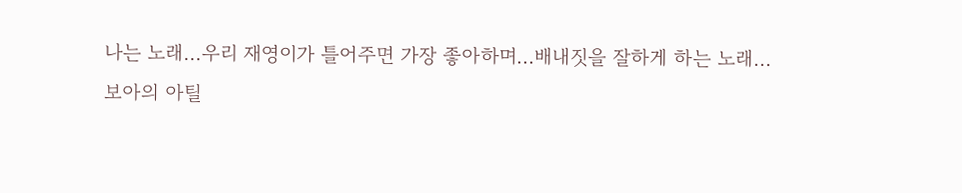나는 노래...우리 재영이가 틀어주면 가장 좋아하며...배내짓을 잘하게 하는 노래...
보아의 아틸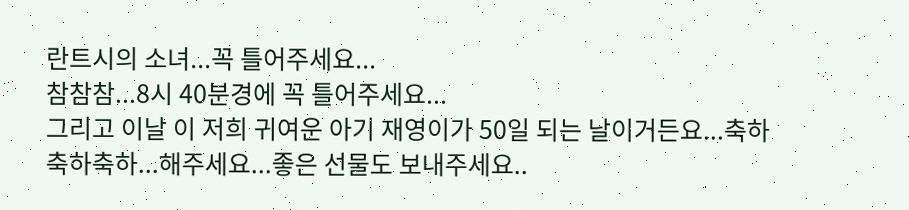란트시의 소녀...꼭 틀어주세요...
참참참...8시 40분경에 꼭 틀어주세요...
그리고 이날 이 저희 귀여운 아기 재영이가 50일 되는 날이거든요...축하축하축하...해주세요...좋은 선물도 보내주세요..